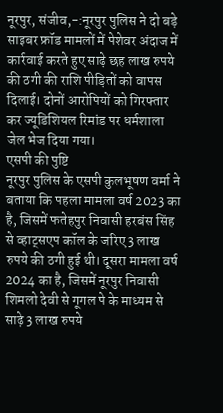नूरपुर, संजीव,-:नूरपुर पुलिस ने दो बड़े साइबर फ्रॉड मामलों में पेशेवर अंदाज में कार्रवाई करते हुए साढ़े छह लाख रुपये की ठगी की राशि पीड़ितों को वापस दिलाई। दोनों आरोपियों को गिरफ्तार कर ज्यूडिशियल रिमांड पर धर्मशाला जेल भेज दिया गया।
एसपी की पुष्टि
नूरपुर पुलिस के एसपी कुलभूषण वर्मा ने बताया कि पहला मामला वर्ष 2023 का है, जिसमें फतेहपुर निवासी हरबंस सिंह से व्हाट्सएप कॉल के जरिए 3 लाख रुपये की ठगी हुई थी। दूसरा मामला वर्ष 2024 का है, जिसमें नूरपुर निवासी शिमलो देवी से गूगल पे के माध्यम से साढ़े 3 लाख रुपये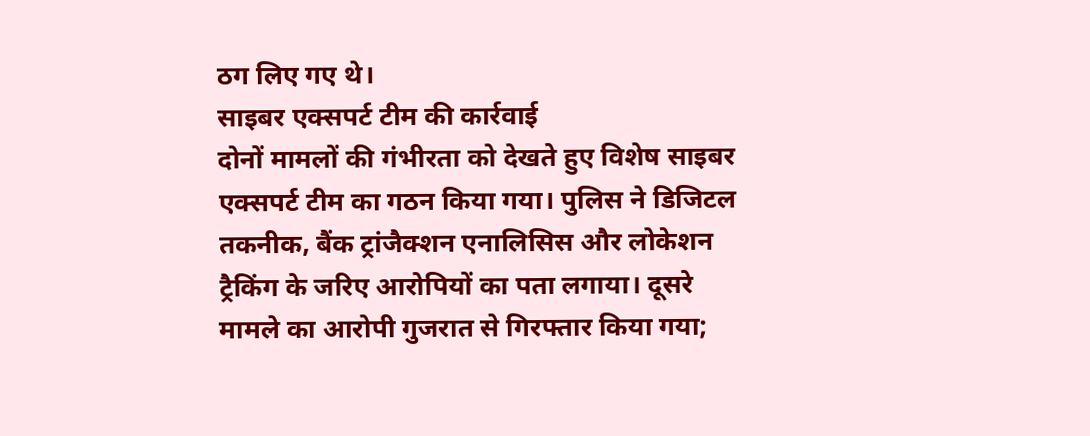ठग लिए गए थे।
साइबर एक्सपर्ट टीम की कार्रवाई
दोनों मामलों की गंभीरता को देखते हुए विशेष साइबर एक्सपर्ट टीम का गठन किया गया। पुलिस ने डिजिटल तकनीक, बैंक ट्रांजैक्शन एनालिसिस और लोकेशन ट्रैकिंग के जरिए आरोपियों का पता लगाया। दूसरे मामले का आरोपी गुजरात से गिरफ्तार किया गया;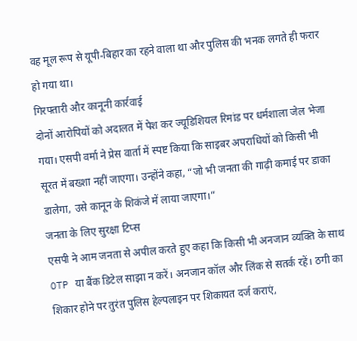वह मूल रूप से यूपी-बिहार का रहने वाला था और पुलिस की भनक लगते ही फरार हो गया था।
गिरफ्तारी और कानूनी कार्रवाई
दोनों आरोपियों को अदालत में पेश कर ज्यूडिशियल रिमांड पर धर्मशाला जेल भेजा गया। एसपी वर्मा ने प्रेस वार्ता में स्पष्ट किया कि साइबर अपराधियों को किसी भी सूरत में बख्शा नहीं जाएगा। उन्होंने कहा, “जो भी जनता की गाढ़ी कमाई पर डाका डालेगा, उसे कानून के शिकंजे में लाया जाएगा।”
जनता के लिए सुरक्षा टिप्स
एसपी ने आम जनता से अपील करते हुए कहा कि किसी भी अनजान व्यक्ति के साथ OTP या बैंक डिटेल साझा न करें। अनजान कॉल और लिंक से सतर्क रहें। ठगी का शिकार होने पर तुरंत पुलिस हेल्पलाइन पर शिकायत दर्ज कराएं,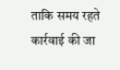ताकि समय रहते कार्रवाई की जा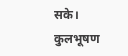सके।
कुलभूषण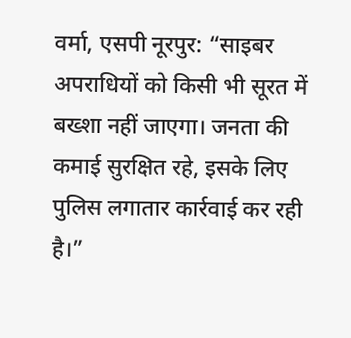वर्मा, एसपी नूरपुर: “साइबर अपराधियों को किसी भी सूरत में बख्शा नहीं जाएगा। जनता की कमाई सुरक्षित रहे, इसके लिए पुलिस लगातार कार्रवाई कर रही है।”